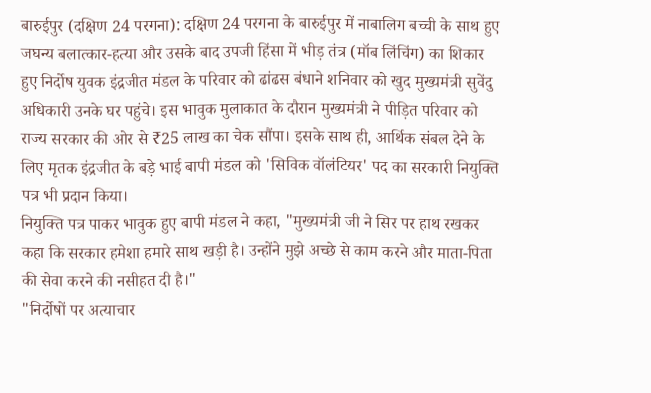बारुईपुर (दक्षिण 24 परगना): दक्षिण 24 परगना के बारुईपुर में नाबालिग बच्ची के साथ हुए जघन्य बलात्कार-हत्या और उसके बाद उपजी हिंसा में भीड़ तंत्र (मॉब लिंचिंग) का शिकार हुए निर्दोष युवक इंद्रजीत मंडल के परिवार को ढांढस बंधाने शनिवार को खुद मुख्यमंत्री सुवेंदु अधिकारी उनके घर पहुंचे। इस भावुक मुलाकात के दौरान मुख्यमंत्री ने पीड़ित परिवार को राज्य सरकार की ओर से ₹25 लाख का चेक सौंपा। इसके साथ ही, आर्थिक संबल देने के लिए मृतक इंद्रजीत के बड़े भाई बापी मंडल को 'सिविक वॉलंटियर' पद का सरकारी नियुक्ति पत्र भी प्रदान किया।
नियुक्ति पत्र पाकर भावुक हुए बापी मंडल ने कहा, "मुख्यमंत्री जी ने सिर पर हाथ रखकर कहा कि सरकार हमेशा हमारे साथ खड़ी है। उन्होंने मुझे अच्छे से काम करने और माता-पिता की सेवा करने की नसीहत दी है।"
"निर्दोषों पर अत्याचार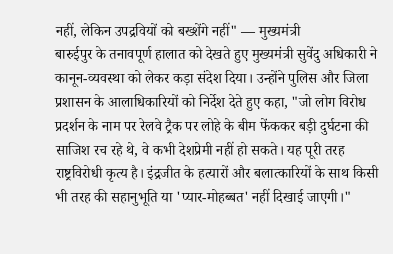नहीं, लेकिन उपद्रवियों को बख्शेंगे नहीं" — मुख्यमंत्री
बारुईपुर के तनावपूर्ण हालात को देखते हुए मुख्यमंत्री सुवेंदु अधिकारी ने कानून-व्यवस्था को लेकर कड़ा संदेश दिया। उन्होंने पुलिस और जिला प्रशासन के आलाधिकारियों को निर्देश देते हुए कहा, "जो लोग विरोध प्रदर्शन के नाम पर रेलवे ट्रैक पर लोहे के बीम फेंककर बड़ी दुर्घटना की साजिश रच रहे थे, वे कभी देशप्रेमी नहीं हो सकते। यह पूरी तरह राष्ट्रविरोधी कृत्य है। इंद्रजीत के हत्यारों और बलात्कारियों के साथ किसी भी तरह की सहानुभूति या 'प्यार-मोहब्बत' नहीं दिखाई जाएगी।"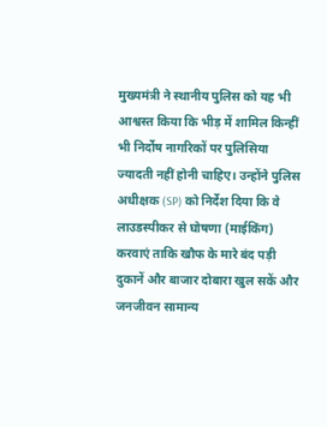मुख्यमंत्री ने स्थानीय पुलिस को यह भी आश्वस्त किया कि भीड़ में शामिल किन्हीं भी निर्दोष नागरिकों पर पुलिसिया ज्यादती नहीं होनी चाहिए। उन्होंने पुलिस अधीक्षक (SP) को निर्देश दिया कि वे लाउडस्पीकर से घोषणा (माईकिंग) करवाएं ताकि खौफ के मारे बंद पड़ी दुकानें और बाजार दोबारा खुल सकें और जनजीवन सामान्य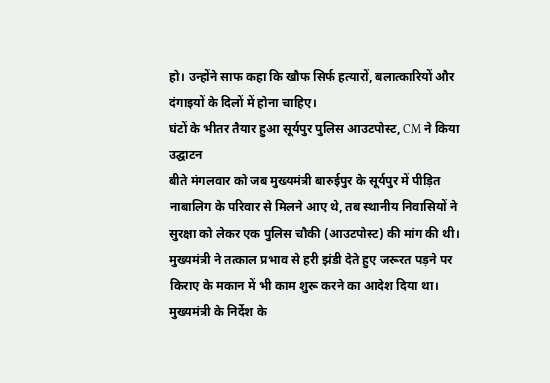हो। उन्होंने साफ कहा कि खौफ सिर्फ हत्यारों, बलात्कारियों और दंगाइयों के दिलों में होना चाहिए।
घंटों के भीतर तैयार हुआ सूर्यपुर पुलिस आउटपोस्ट, CM ने किया उद्घाटन
बीते मंगलवार को जब मुख्यमंत्री बारुईपुर के सूर्यपुर में पीड़ित नाबालिग के परिवार से मिलने आए थे, तब स्थानीय निवासियों ने सुरक्षा को लेकर एक पुलिस चौकी (आउटपोस्ट) की मांग की थी। मुख्यमंत्री ने तत्काल प्रभाव से हरी झंडी देते हुए जरूरत पड़ने पर किराए के मकान में भी काम शुरू करने का आदेश दिया था। मुख्यमंत्री के निर्देश के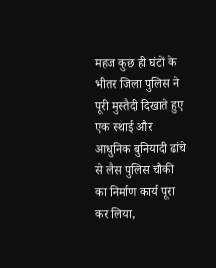महज कुछ ही घंटों के भीतर जिला पुलिस ने पूरी मुस्तैदी दिखाते हुए एक स्थाई और आधुनिक बुनियादी ढांचे से लैस पुलिस चौकी का निर्माण कार्य पूरा कर लिया,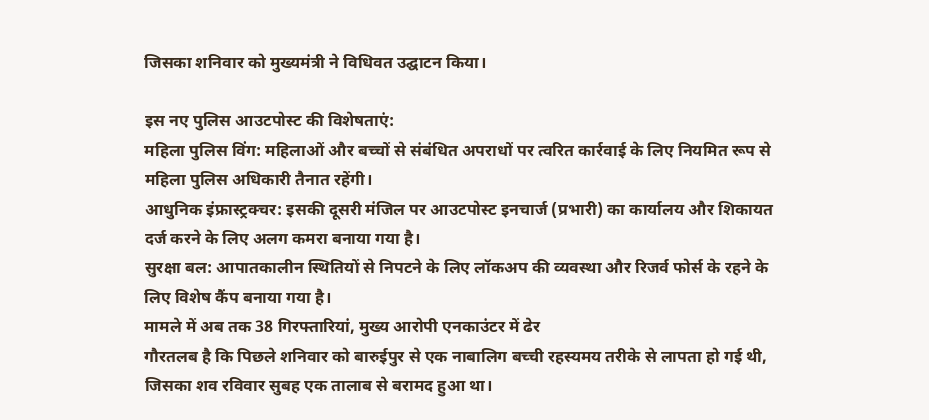जिसका शनिवार को मुख्यमंत्री ने विधिवत उद्घाटन किया।

इस नए पुलिस आउटपोस्ट की विशेषताएं:
महिला पुलिस विंग: महिलाओं और बच्चों से संबंधित अपराधों पर त्वरित कार्रवाई के लिए नियमित रूप से महिला पुलिस अधिकारी तैनात रहेंगी।
आधुनिक इंफ्रास्ट्रक्चर: इसकी दूसरी मंजिल पर आउटपोस्ट इनचार्ज (प्रभारी) का कार्यालय और शिकायत दर्ज करने के लिए अलग कमरा बनाया गया है।
सुरक्षा बल: आपातकालीन स्थितियों से निपटने के लिए लॉकअप की व्यवस्था और रिजर्व फोर्स के रहने के लिए विशेष कैंप बनाया गया है।
मामले में अब तक 38 गिरफ्तारियां, मुख्य आरोपी एनकाउंटर में ढेर
गौरतलब है कि पिछले शनिवार को बारुईपुर से एक नाबालिग बच्ची रहस्यमय तरीके से लापता हो गई थी, जिसका शव रविवार सुबह एक तालाब से बरामद हुआ था।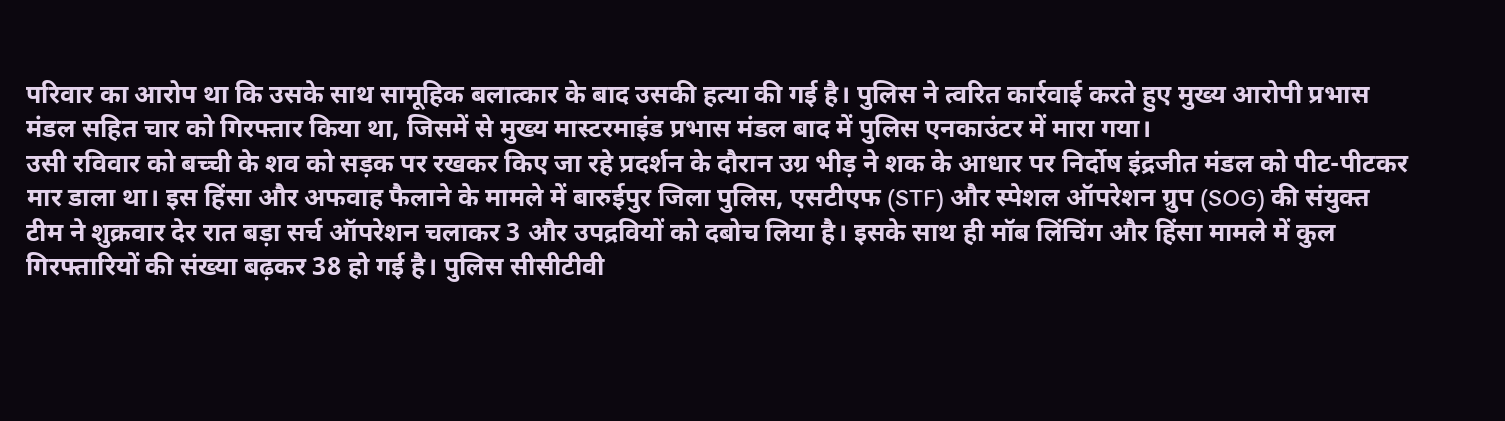परिवार का आरोप था कि उसके साथ सामूहिक बलात्कार के बाद उसकी हत्या की गई है। पुलिस ने त्वरित कार्रवाई करते हुए मुख्य आरोपी प्रभास मंडल सहित चार को गिरफ्तार किया था, जिसमें से मुख्य मास्टरमाइंड प्रभास मंडल बाद में पुलिस एनकाउंटर में मारा गया।
उसी रविवार को बच्ची के शव को सड़क पर रखकर किए जा रहे प्रदर्शन के दौरान उग्र भीड़ ने शक के आधार पर निर्दोष इंद्रजीत मंडल को पीट-पीटकर मार डाला था। इस हिंसा और अफवाह फैलाने के मामले में बारुईपुर जिला पुलिस, एसटीएफ (STF) और स्पेशल ऑपरेशन ग्रुप (SOG) की संयुक्त टीम ने शुक्रवार देर रात बड़ा सर्च ऑपरेशन चलाकर 3 और उपद्रवियों को दबोच लिया है। इसके साथ ही मॉब लिंचिंग और हिंसा मामले में कुल गिरफ्तारियों की संख्या बढ़कर 38 हो गई है। पुलिस सीसीटीवी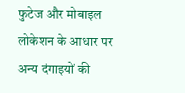फुटेज और मोबाइल लोकेशन के आधार पर अन्य दंगाइयों की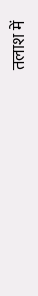तलाश में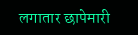लगातार छापेमारी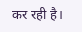कर रही है।